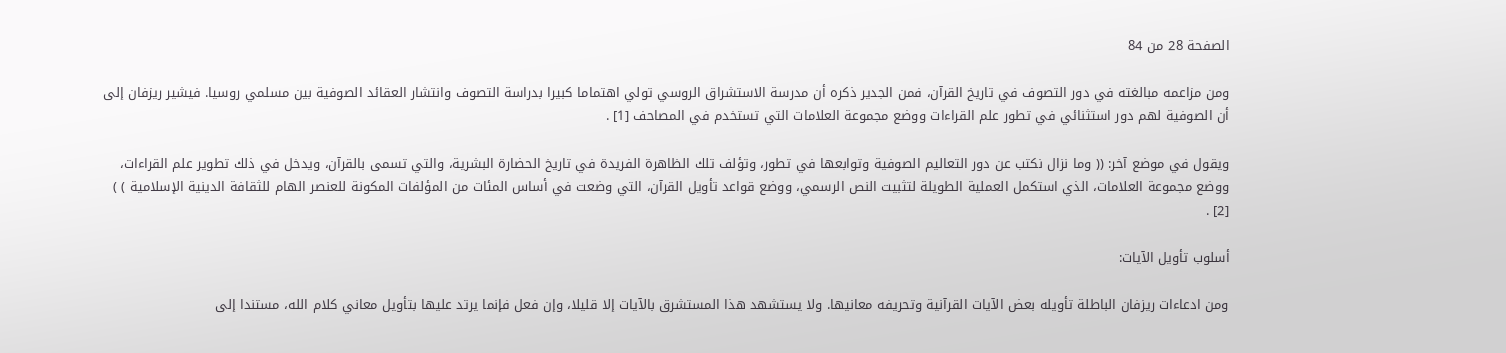الصفحة 28 من 84

ومن مزاعمه مبالغته في دور التصوف في تاريخ القرآن، فمن الجدير ذكره أن مدرسة الاستشراق الروسي تولي اهتماما كبيرا بدراسة التصوف وانتشار العقائد الصوفية بين مسلمي روسيا. فيشير ريزفان إلى أن الصوفية لهم دور استثنائي في تطور علم القراءات ووضع مجموعة العلامات التي تستخدم في المصاحف [1] .

ويقول في موضع آخر: (( وما نزال نكتب عن دور التعاليم الصوفية وتوابعها في تطور، وتؤلف تلك الظاهرة الفريدة في تاريخ الحضارة البشرية، والتي تسمى بالقرآن، ويدخل في ذلك تطوير علم القراءات، ووضع مجموعة العلامات، الذي استكمل العملية الطويلة لتثبيت النص الرسمي، ووضع قواعد تأويل القرآن، التي وضعت في أساس المئات من المؤلفات المكونة للعنصر الهام للثقافة الدينية الإسلامية ) ) [2] .

أسلوب تأويل الآيات:

ومن ادعاءات ريزفان الباطلة تأويله بعض الآيات القرآنية وتحريفه معانيها. ولا يستشهد هذا المستشرق بالآيات إلا قليلا، وإن فعل فإنما يرتد عليها بتأويل معاني كلام الله، مستندا إلى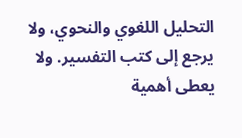التحليل اللغوي والنحوي، ولا يرجع إلى كتب التفسير. ولا يعطى أهمية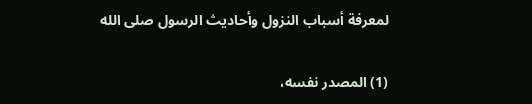لمعرفة أسباب النزول وأحاديث الرسول صلى الله

(1) المصدر نفسه،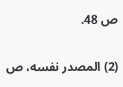ص 48.

(2) المصدر نفسه، ص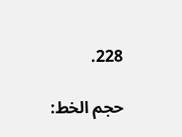228.

حجم الخط: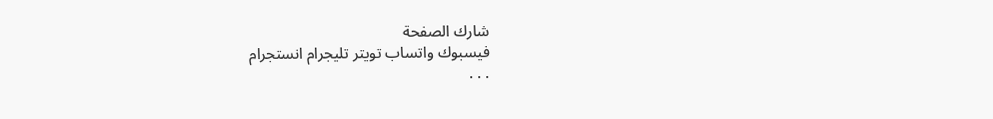شارك الصفحة
فيسبوك واتساب تويتر تليجرام انستجرام
. . .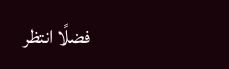فضلًا انتظر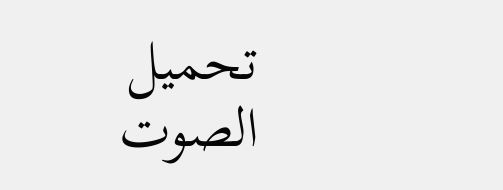تحميل الصوت